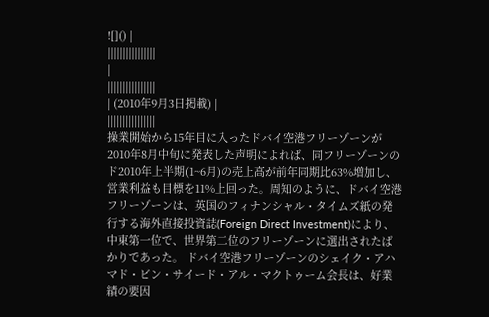![]() |
||||||||||||||||
|
||||||||||||||||
| (2010年9月3日掲載) |
||||||||||||||||
操業開始から15年目に入ったドバイ空港フリーゾーンが2010年8月中旬に発表した声明によれば、同フリーゾーンのド2010年上半期(1~6月)の売上高が前年同期比63%増加し、営業利益も目標を11%上回った。周知のように、ドバイ空港フリーゾーンは、英国のフィナンシャル・タイムズ紙の発行する海外直接投資誌(Foreign Direct Investment)により、中東第一位で、世界第二位のフリーゾーンに選出されたばかりであった。 ドバイ空港フリーゾーンのシェイク・アハマド・ビン・サイード・アル・マクトゥーム会長は、好業績の要因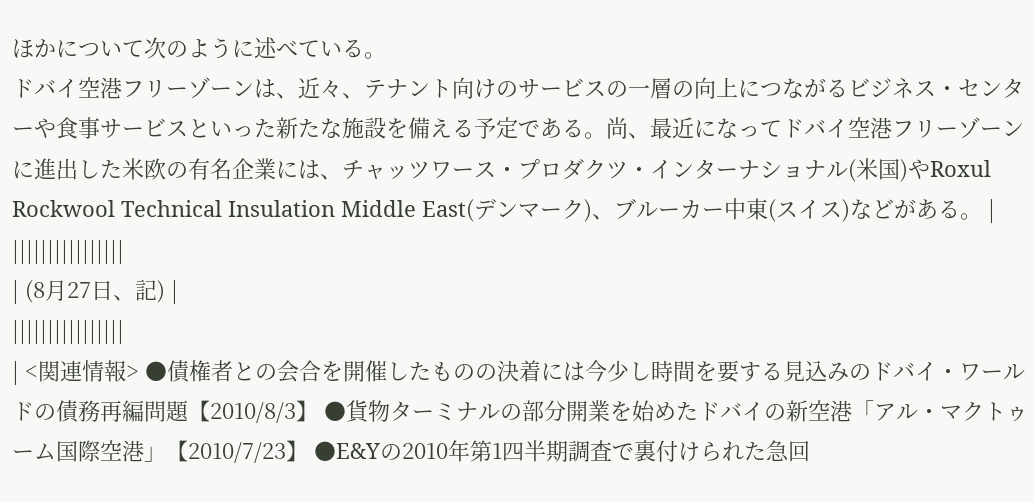ほかについて次のように述べている。
ドバイ空港フリーゾーンは、近々、テナント向けのサービスの一層の向上につながるビジネス・センターや食事サービスといった新たな施設を備える予定である。尚、最近になってドバイ空港フリーゾーンに進出した米欧の有名企業には、チャッツワース・プロダクツ・インターナショナル(米国)やRoxul Rockwool Technical Insulation Middle East(デンマーク)、ブルーカー中東(スイス)などがある。 |
||||||||||||||||
| (8月27日、記) |
||||||||||||||||
| <関連情報> ●債権者との会合を開催したものの決着には今少し時間を要する見込みのドバイ・ワールドの債務再編問題【2010/8/3】 ●貨物ターミナルの部分開業を始めたドバイの新空港「アル・マクトゥーム国際空港」【2010/7/23】 ●E&Yの2010年第1四半期調査で裏付けられた急回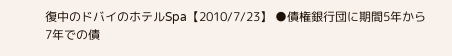復中のドバイのホテルSpa【2010/7/23】 ●債権銀行団に期間5年から7年での債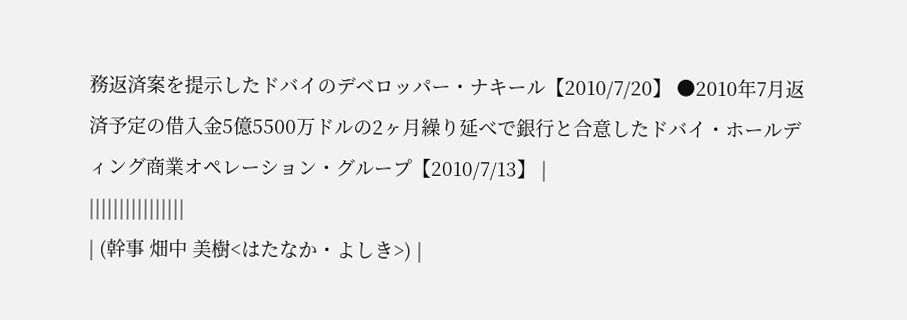務返済案を提示したドバイのデベロッパー・ナキール【2010/7/20】 ●2010年7月返済予定の借入金5億5500万ドルの2ヶ月繰り延べで銀行と合意したドバイ・ホールディング商業オペレーション・グループ【2010/7/13】 |
||||||||||||||||
| (幹事 畑中 美樹<はたなか・よしき>) |